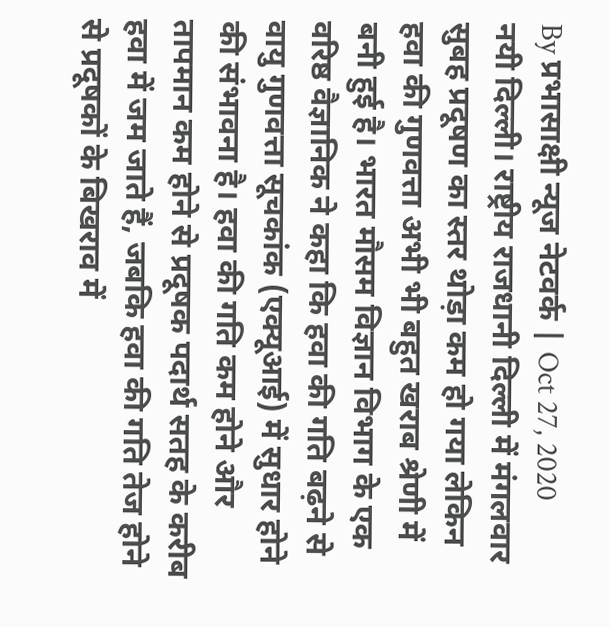By प्रभासाक्षी न्यूज नेटवर्क | Oct 27, 2020
नयी दिल्ली। राष्ट्रीय राजधानी दिल्ली में मंगलवार सुबह प्रदूषण का स्तर थोड़ा कम हो गया लेकिन हवा की गुणवत्ता अभी भी बहुत खराब श्रेणी में बनी हुई है। भारत मौसम विज्ञान विभाग के एक वरिष्ठ वैज्ञानिक ने कहा कि हवा की गति बढ़ने से वायु गुणवत्ता सूचकांक (एक्यूआई) में सुधार होने की संभावना है। हवा की गति कम होने और तापमान कम होने से प्रदूषक पदार्थ सतह के करीब हवा में जम जाते हैं, जबकि हवा की गति तेज होने से प्रदूषकों के बिखराव में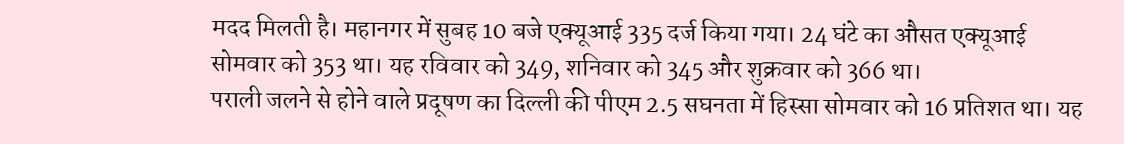मदद मिलती है। महानगर में सुबह 10 बजे एक्यूआई 335 दर्ज किया गया। 24 घंटे का औसत एक्यूआई सोमवार को 353 था। यह रविवार को 349, शनिवार को 345 और शुक्रवार को 366 था।
पराली जलने से होने वाले प्रदूषण का दिल्ली की पीएम 2.5 सघनता में हिस्सा सोमवार को 16 प्रतिशत था। यह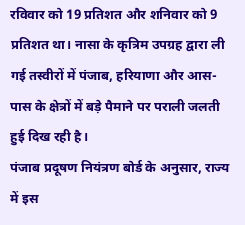रविवार को 19 प्रतिशत और शनिवार को 9 प्रतिशत था। नासा के कृत्रिम उपग्रह द्वारा ली गई तस्वीरों में पंजाब, हरियाणा और आस-पास के क्षेत्रों में बड़े पैमाने पर पराली जलती हुई दिख रही है।
पंजाब प्रदूषण नियंत्रण बोर्ड के अनुसार, राज्य में इस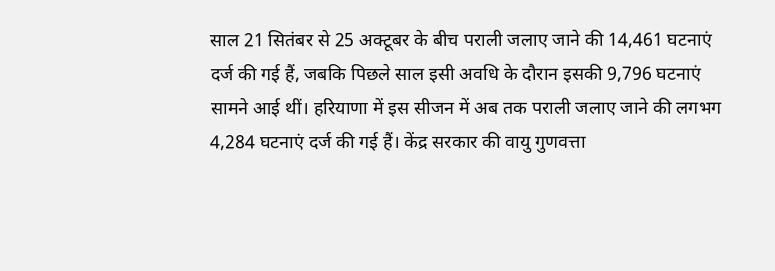साल 21 सितंबर से 25 अक्टूबर के बीच पराली जलाए जाने की 14,461 घटनाएं दर्ज की गई हैं, जबकि पिछले साल इसी अवधि के दौरान इसकी 9,796 घटनाएं सामने आई थीं। हरियाणा में इस सीजन में अब तक पराली जलाए जाने की लगभग 4,284 घटनाएं दर्ज की गई हैं। केंद्र सरकार की वायु गुणवत्ता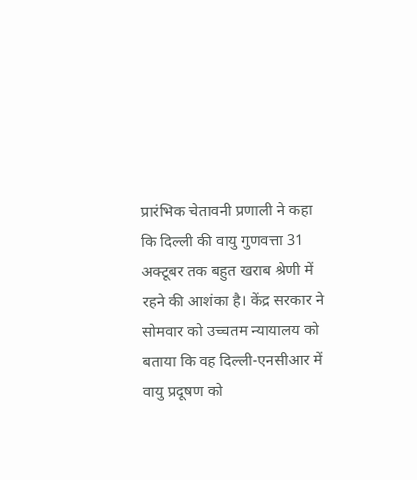प्रारंभिक चेतावनी प्रणाली ने कहा कि दिल्ली की वायु गुणवत्ता 31 अक्टूबर तक बहुत खराब श्रेणी में रहने की आशंका है। केंद्र सरकार ने सोमवार को उच्चतम न्यायालय को बताया कि वह दिल्ली-एनसीआर में वायु प्रदूषण को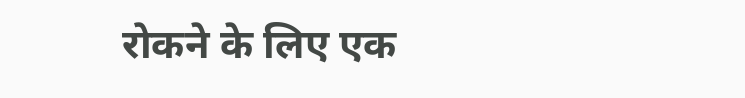रोकने के लिए एक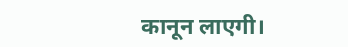कानून लाएगी।